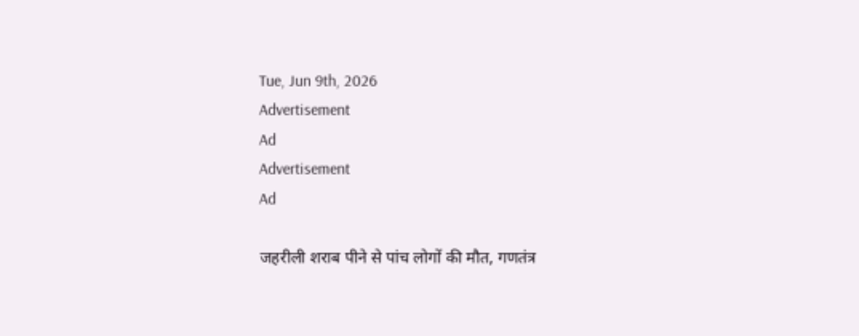Tue, Jun 9th, 2026
Advertisement
Ad
Advertisement
Ad

जहरीली शराब पीने से पांच लोगों की मौत, गणतंत्र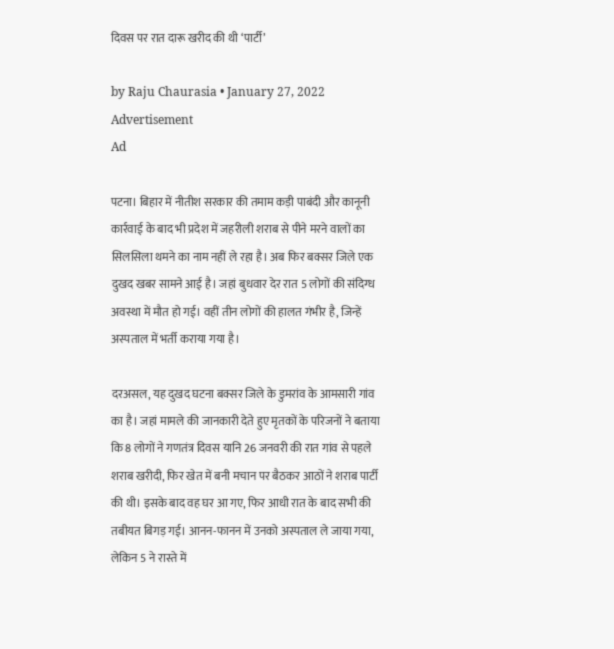दिवस पर रात दारू खरीद की थी ‘पार्टी’

by Raju Chaurasia • January 27, 2022
Advertisement
Ad

पटना। बिहार में नीतीश सरकार की तमाम कड़ी पाबंदी और कानूनी कार्रवाई के बाद भी प्रदेश में जहरीली शराब से पीने मरने वालों का सिलसिला थमने का नाम नहीं ले रहा है। अब फिर बक्सर जिले एक दुखद खबर सामने आई है। जहां बुधवार देर रात 5 लोगों की संदिग्ध अवस्था में मौत हो गई। वहीं तीन लोगों की हालत गंभीर है, जिन्हें अस्पताल में भर्ती कराया गया है।

दरअसल, यह दुखद घटना बक्सर जिले के डुमरांव के आमसारी गांव का है। जहां मामले की जानकारी देते हुए मृतकों के परिजनों ने बताया कि 8 लोगों ने गणतंत्र दिवस यानि 26 जनवरी की रात गांव से पहले शराब खरीदी, फिर खेत में बनी मचान पर बैठकर आठों ने शराब पार्टी की थी। इसके बाद वह घर आ गए, फिर आधी रात के बाद सभी की तबीयत बिगड़ गई। आनन-फानन में उनको अस्पताल ले जाया गया, लेकिन 5 ने रास्ते में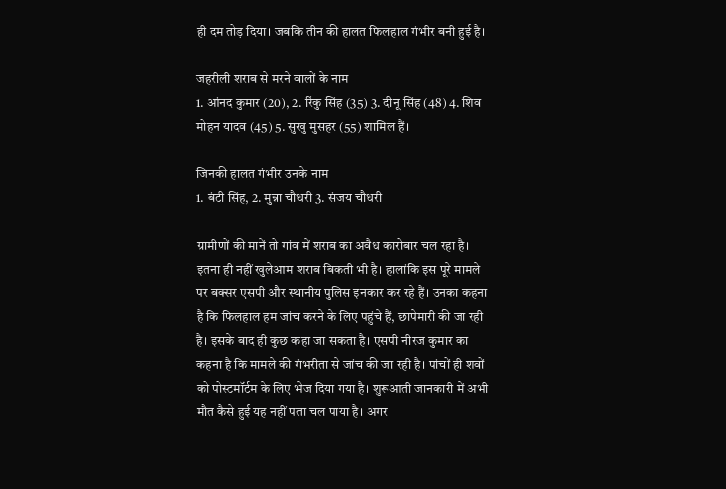ही दम तोड़ दिया। जबकि तीन की हालत फिलहाल गंभीर बनी हुई है।

जहरीली शराब से मरने वालों के नाम
1. आंनद कुमार (20), 2. रिंकु सिंह (35) 3. दीनू सिंह (48) 4. शिव मोहन यादव (45) 5. सुखु मुसहर (55) शामिल हैं।

जिनकी हालत गंभीर उनके नाम
1. बंटी सिंह, 2. मुन्ना चौधरी 3. संजय चौधरी

ग्रामीणों की मानें तो गांव में शराब का अवैध कारोबार चल रहा है। इतना ही नहीं खुलेआम शराब बिकती भी है। हालांकि इस पूरे मामले पर बक्सर एसपी और स्थानीय पुलिस इनकार कर रहे हैं। उनका कहना है कि फिलहाल हम जांच करने के लिए पहुंचे हैं, छापेमारी की जा रही है। इसके बाद ही कुछ कहा जा सकता है। एसपी नीरज कुमार का कहना है कि मामले की गंभरीता से जांच की जा रही है। पांचों ही शवों को पोस्टमॉर्टम के लिए भेज दिया गया है। शुरूआती जानकारी में अभी मौत कैसे हुई यह नहीं पता चल पाया है। अगर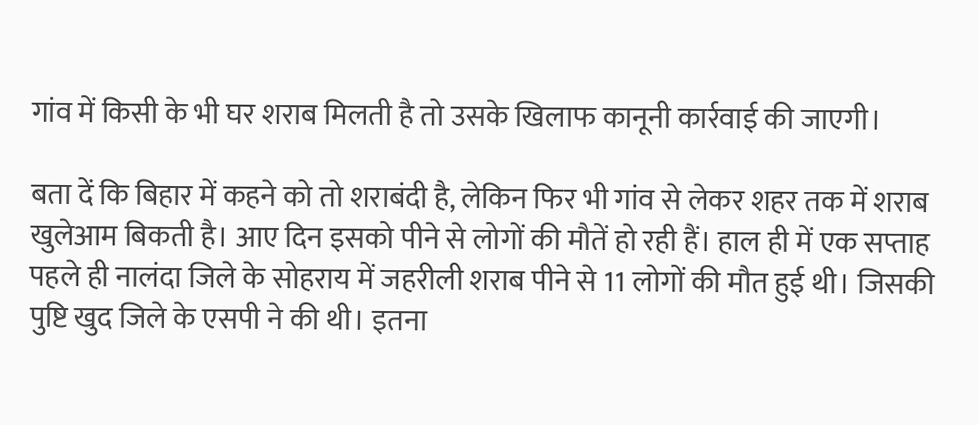गांव में किसी के भी घर शराब मिलती है तो उसके खिलाफ कानूनी कार्रवाई की जाएगी।

बता दें कि बिहार में कहने को तो शराबंदी है, लेकिन फिर भी गांव से लेकर शहर तक में शराब खुलेआम बिकती है। आए दिन इसको पीने से लोगों की मौतें हो रही हैं। हाल ही में एक सप्ताह पहले ही नालंदा जिले के सोहराय में जहरीली शराब पीने से 11 लोगों की मौत हुई थी। जिसकी पुष्टि खुद जिले के एसपी ने की थी। इतना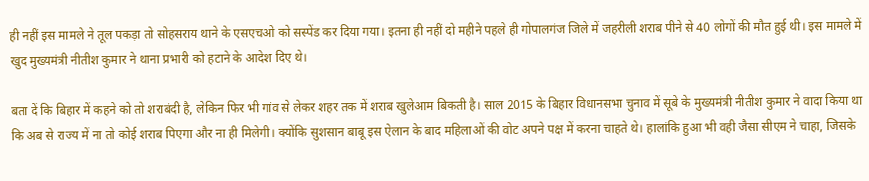ही नहीं इस मामले ने तूल पकड़ा तो सोहसराय थाने के एसएचओ को सस्पेंड कर दिया गया। इतना ही नहीं दो महीने पहले ही गोपालगंज जिले में जहरीली शराब पीने से 40 लोगों की मौत हुई थी। इस मामले में खुद मुख्यमंत्री नीतीश कुमार ने थाना प्रभारी को हटाने के आदेश दिए थे।

बता दें कि बिहार में कहने को तो शराबंदी है, लेकिन फिर भी गांव से लेकर शहर तक में शराब खुलेआम बिकती है। साल 2015 के बिहार विधानसभा चुनाव में सूबे के मुख्यमंत्री नीतीश कुमार ने वादा किया था कि अब से राज्य में ना तो कोई शराब पिएगा और ना ही मिलेगी। क्योंकि सुशसान बाबू इस ऐलान के बाद महिलाओं की वोट अपने पक्ष में करना चाहते थे। हालांकि हुआ भी वही जैसा सीएम ने चाहा, जिसके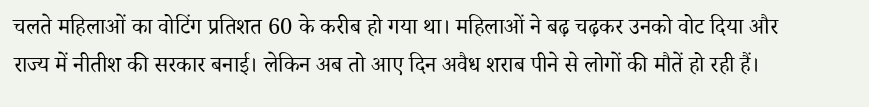चलते महिलाओं का वोटिंग प्रतिशत 60 के करीब हो गया था। महिलाओं ने बढ़ चढ़कर उनको वोट दिया और राज्य में नीतीश की सरकार बनाई। लेकिन अब तो आए दिन अवैध शराब पीने से लोगों की मौतें हो रही हैं।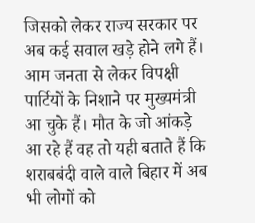जिसको लेकर राज्य सरकार पर अब कई सवाल खड़े होने लगे हैं। आम जनता से लेकर विपक्षी पार्टियों के निशाने पर मुख्यमंत्री आ चुके हैं। मौत के जो आंकड़े आ रहे हैं वह तो यही बताते हैं कि शराबबंदी वाले वाले बिहार में अब भी लोगों को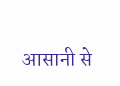आसानी से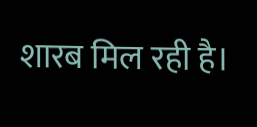शारब मिल रही है।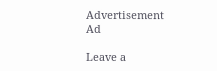Advertisement
Ad

Leave a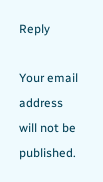Reply

Your email address will not be published.